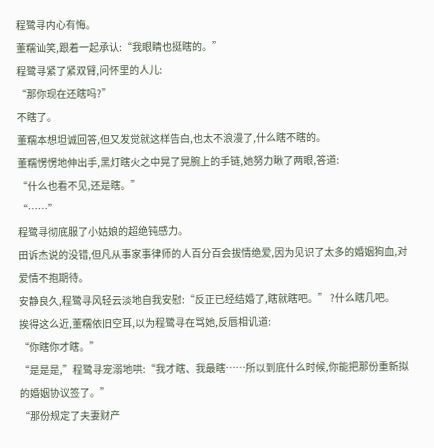程鹭寻内心有悔。
董糯讪笑,跟着一起承认:“我眼睛也挺瞎的。”
程鹭寻紧了紧双臂,问怀里的人儿:
“那你现在还瞎吗?”
不瞎了。
董糯本想坦诚回答,但又发觉就这样告白,也太不浪漫了,什么瞎不瞎的。
董糯愣愣地伸出手,黑灯瞎火之中晃了晃腕上的手链,她努力瞅了两眼,答道:
“什么也看不见,还是瞎。”
“……”
程鹭寻彻底服了小姑娘的超绝钝感力。
田诉杰说的没错,但凡从事家事律师的人百分百会拔情绝爱,因为见识了太多的婚姻狗血,对爱情不抱期待。
安静良久,程鹭寻风轻云淡地自我安慰:“反正已经结婚了,瞎就瞎吧。” ?什么瞎几吧。
挨得这么近,董糯依旧空耳,以为程鹭寻在骂她,反唇相讥道:
“你瞎你才瞎。”
“是是是,”程鹭寻宠溺地哄:“我才瞎、我最瞎……所以到底什么时候,你能把那份重新拟的婚姻协议签了。”
“那份规定了夫妻财产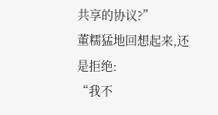共享的协议?”
董糯猛地回想起来,还是拒绝:
“我不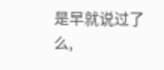是早就说过了么,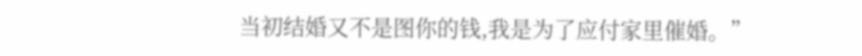当初结婚又不是图你的钱,我是为了应付家里催婚。”